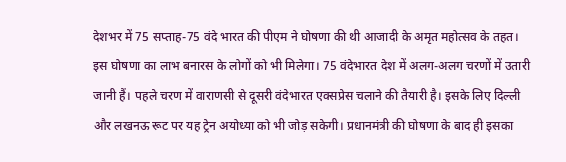देशभर में 75 सप्ताह-75 वंदे भारत की पीएम ने घोषणा की थी आजादी के अमृत महोत्सव के तहत। इस घोषणा का लाभ बनारस के लोगों को भी मिलेगा। 75 वंदेभारत देश में अलग-अलग चरणों में उतारी जानी हैं। पहले चरण में वाराणसी से दूसरी वंदेभारत एक्सप्रेस चलाने की तैयारी है। इसके लिए दिल्ली और लखनऊ रूट पर यह ट्रेन अयोध्या को भी जोड़ सकेगी। प्रधानमंत्री की घोषणा के बाद ही इसका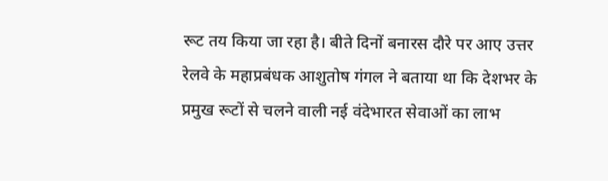रूट तय किया जा रहा है। बीते दिनों बनारस दौरे पर आए उत्तर रेलवे के महाप्रबंधक आशुतोष गंगल ने बताया था कि देशभर के प्रमुख रूटों से चलने वाली नई वंदेभारत सेवाओं का लाभ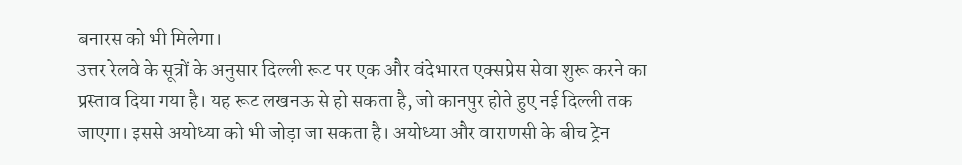बनारस को भी मिलेगा।
उत्तर रेलवे के सूत्रों के अनुसार दिल्ली रूट पर एक और वंदेभारत एक्सप्रेस सेवा शुरू करने का प्रस्ताव दिया गया है। यह रूट लखनऊ से हो सकता है, जो कानपुर होते हुए नई दिल्ली तक जाएगा। इससे अयोध्या को भी जोड़ा जा सकता है। अयोध्या और वाराणसी के बीच ट्रेन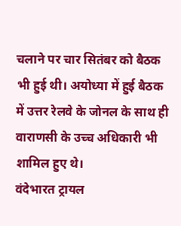चलाने पर चार सितंबर को बैठक भी हुई थी। अयोध्या में हुई बैठक में उत्तर रेलवे के जोनल के साथ ही वाराणसी के उच्च अधिकारी भी शामिल हुए थे।
वंदेभारत ट्रायल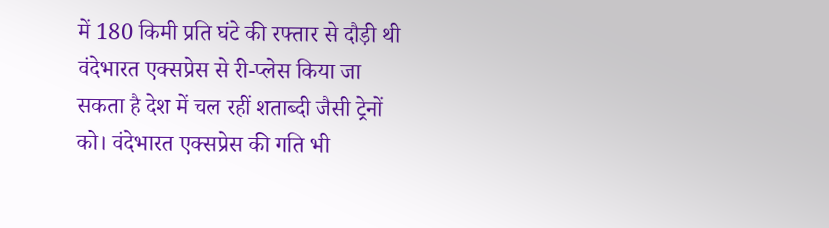में 180 किमी प्रति घंटे की रफ्तार से दौड़ी थी
वंदेभारत एक्सप्रेस से री-प्लेस किया जा सकता है देश में चल रहीं शताब्दी जैसी ट्रेनों को। वंदेभारत एक्सप्रेस की गति भी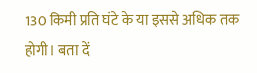130 किमी प्रति घंटे के या इससे अधिक तक होगी। बता दें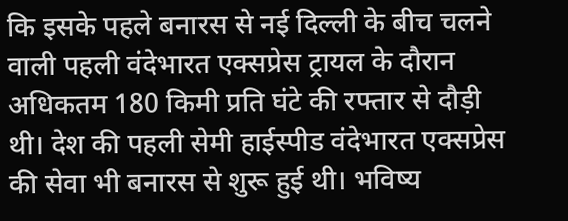कि इसके पहले बनारस से नई दिल्ली के बीच चलने वाली पहली वंदेभारत एक्सप्रेस ट्रायल के दौरान अधिकतम 180 किमी प्रति घंटे की रफ्तार से दौड़ी थी। देश की पहली सेमी हाईस्पीड वंदेभारत एक्सप्रेस की सेवा भी बनारस से शुरू हुई थी। भविष्य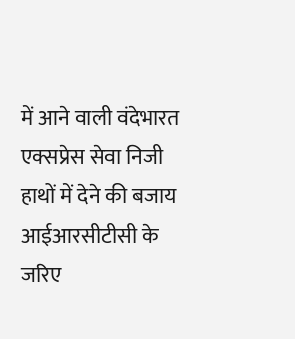में आने वाली वंदेभारत एक्सप्रेस सेवा निजी हाथों में देने की बजाय आईआरसीटीसी के जरिए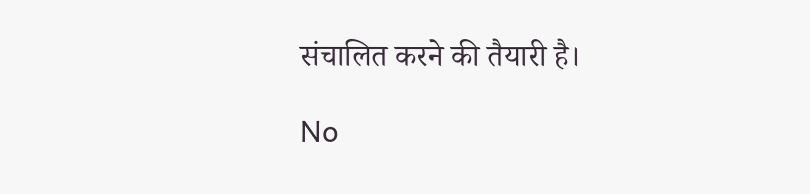संचालित करने की तैयारी है।

No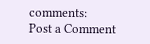comments:
Post a Comment